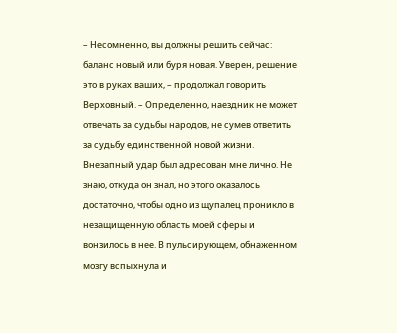– Несомненно, вы должны решить сейчас: баланс новый или буря новая. Уверен, решение это в руках ваших, – продолжал говорить Верховный. – Определенно, наездник не может отвечать за судьбы народов, не сумев ответить за судьбу единственной новой жизни.
Внезапный удар был адресован мне лично. Не знаю, откуда он знал, но этого оказалось достаточно, чтобы одно из щупалец проникло в незащищенную область моей сферы и вонзилось в нее. В пульсирующем, обнаженном мозгу вспыхнула и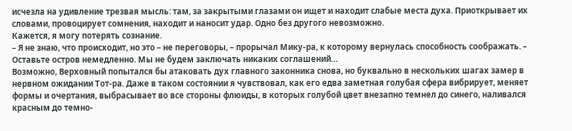исчезла на удивление трезвая мысль: там, за закрытыми глазами он ищет и находит слабые места духа. Приоткрывает их словами, провоцирует сомнения, находит и наносит удар. Одно без другого невозможно.
Кажется, я могу потерять сознание.
– Я не знаю, что происходит, но это – не переговоры, – прорычал Мику-ра, к которому вернулась способность соображать. – Оставьте остров немедленно. Мы не будем заключать никаких соглашений…
Возможно, Верховный попытался бы атаковать дух главного законника снова, но буквально в нескольких шагах замер в нервном ожидании Тот-ра. Даже в таком состоянии я чувствовал, как его едва заметная голубая сфера вибрирует, меняет формы и очертания, выбрасывает во все стороны флюиды, в которых голубой цвет внезапно темнел до синего, наливался красным до темно-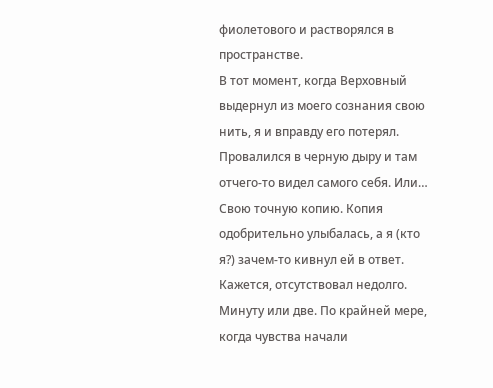фиолетового и растворялся в пространстве.
В тот момент, когда Верховный выдернул из моего сознания свою нить, я и вправду его потерял. Провалился в черную дыру и там отчего-то видел самого себя. Или… Свою точную копию. Копия одобрительно улыбалась, а я (кто я?) зачем-то кивнул ей в ответ.
Кажется, отсутствовал недолго. Минуту или две. По крайней мере, когда чувства начали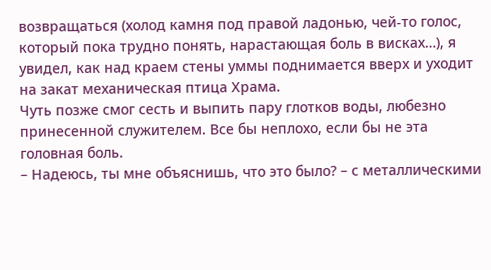возвращаться (холод камня под правой ладонью, чей-то голос, который пока трудно понять, нарастающая боль в висках…), я увидел, как над краем стены уммы поднимается вверх и уходит на закат механическая птица Храма.
Чуть позже смог сесть и выпить пару глотков воды, любезно принесенной служителем. Все бы неплохо, если бы не эта головная боль.
– Надеюсь, ты мне объяснишь, что это было? – с металлическими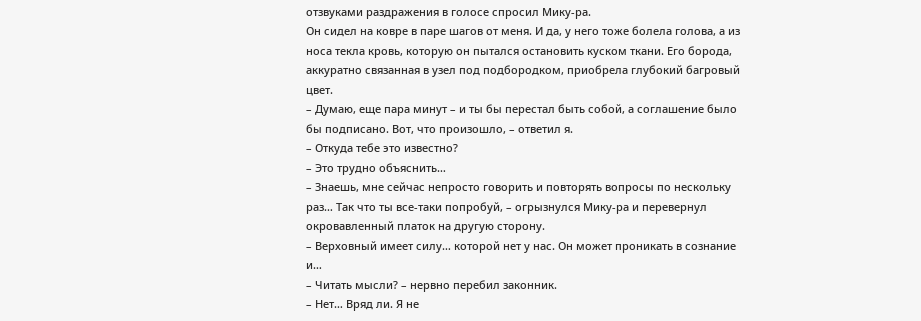отзвуками раздражения в голосе спросил Мику-ра.
Он сидел на ковре в паре шагов от меня. И да, у него тоже болела голова, а из носа текла кровь, которую он пытался остановить куском ткани. Его борода, аккуратно связанная в узел под подбородком, приобрела глубокий багровый цвет.
– Думаю, еще пара минут – и ты бы перестал быть собой, а соглашение было бы подписано. Вот, что произошло, – ответил я.
– Откуда тебе это известно?
– Это трудно объяснить…
– Знаешь, мне сейчас непросто говорить и повторять вопросы по нескольку раз… Так что ты все-таки попробуй, – огрызнулся Мику-ра и перевернул окровавленный платок на другую сторону.
– Верховный имеет силу… которой нет у нас. Он может проникать в сознание и…
– Читать мысли? – нервно перебил законник.
– Нет… Вряд ли. Я не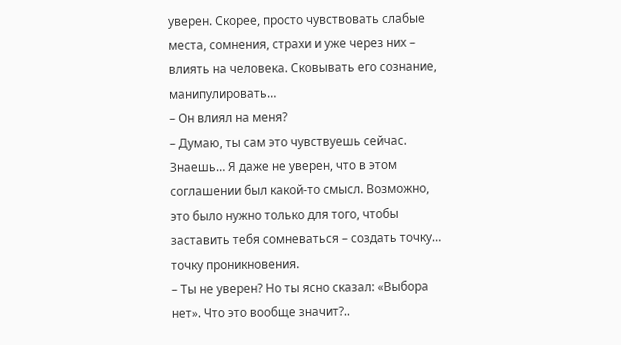уверен. Скорее, просто чувствовать слабые места, сомнения, страхи и уже через них – влиять на человека. Сковывать его сознание, манипулировать…
– Он влиял на меня?
– Думаю, ты сам это чувствуешь сейчас. Знаешь… Я даже не уверен, что в этом соглашении был какой-то смысл. Возможно, это было нужно только для того, чтобы заставить тебя сомневаться – создать точку… точку проникновения.
– Ты не уверен? Но ты ясно сказал: «Выбора нет». Что это вообще значит?..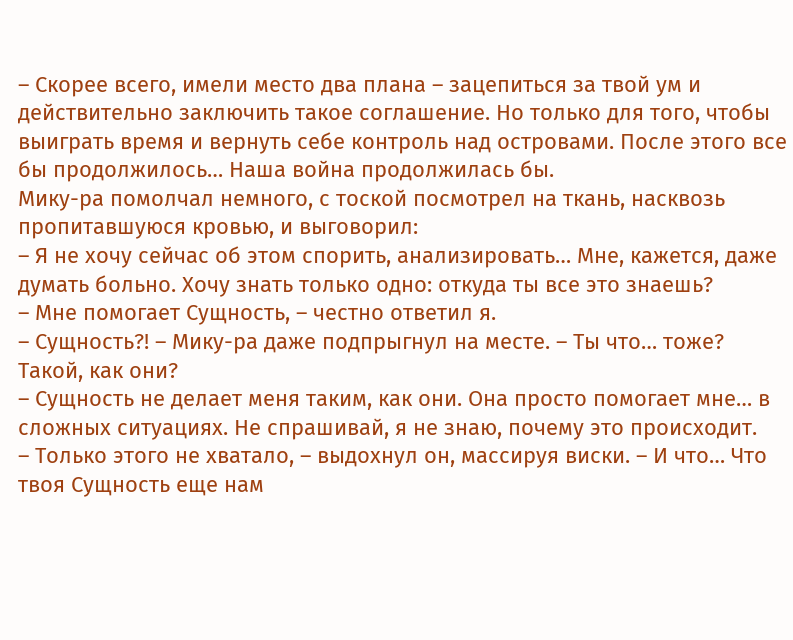– Скорее всего, имели место два плана – зацепиться за твой ум и действительно заключить такое соглашение. Но только для того, чтобы выиграть время и вернуть себе контроль над островами. После этого все бы продолжилось… Наша война продолжилась бы.
Мику-ра помолчал немного, с тоской посмотрел на ткань, насквозь пропитавшуюся кровью, и выговорил:
– Я не хочу сейчас об этом спорить, анализировать… Мне, кажется, даже думать больно. Хочу знать только одно: откуда ты все это знаешь?
– Мне помогает Сущность, – честно ответил я.
– Сущность?! – Мику-ра даже подпрыгнул на месте. – Ты что… тоже? Такой, как они?
– Сущность не делает меня таким, как они. Она просто помогает мне… в сложных ситуациях. Не спрашивай, я не знаю, почему это происходит.
– Только этого не хватало, – выдохнул он, массируя виски. – И что… Что твоя Сущность еще нам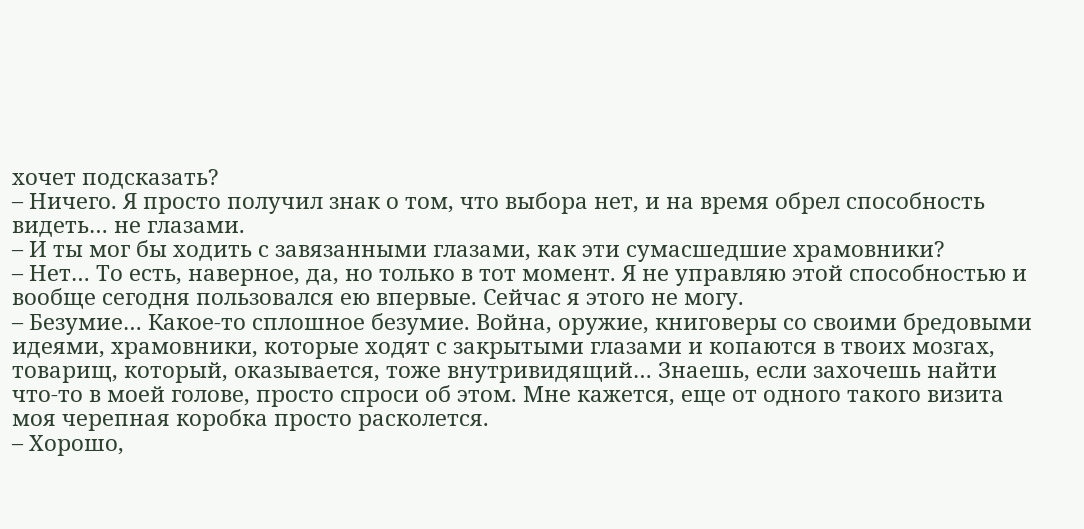хочет подсказать?
– Ничего. Я просто получил знак о том, что выбора нет, и на время обрел способность видеть… не глазами.
– И ты мог бы ходить с завязанными глазами, как эти сумасшедшие храмовники?
– Нет… То есть, наверное, да, но только в тот момент. Я не управляю этой способностью и вообще сегодня пользовался ею впервые. Сейчас я этого не могу.
– Безумие… Какое-то сплошное безумие. Война, оружие, книговеры со своими бредовыми идеями, храмовники, которые ходят с закрытыми глазами и копаются в твоих мозгах, товарищ, который, оказывается, тоже внутривидящий… Знаешь, если захочешь найти что-то в моей голове, просто спроси об этом. Мне кажется, еще от одного такого визита моя черепная коробка просто расколется.
– Хорошо,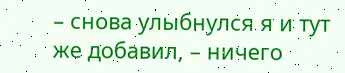– снова улыбнулся я и тут же добавил, – ничего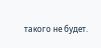такого не будет.